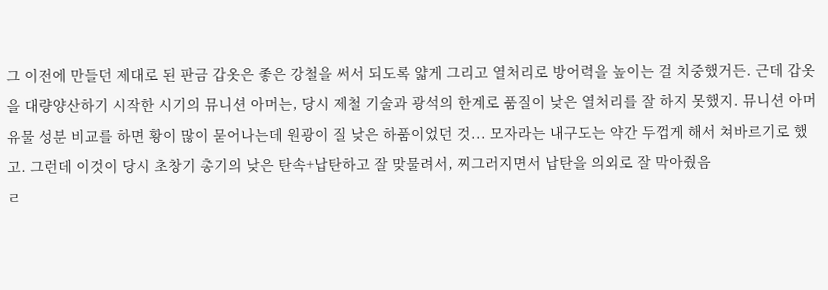그 이전에 만들던 제대로 된 판금 갑옷은 좋은 강철을 써서 되도록 얇게 그리고 열처리로 방어력을 높이는 걸 치중했거든. 근데 갑옷을 대량양산하기 시작한 시기의 뮤니션 아머는, 당시 제철 기술과 광석의 한계로 품질이 낮은 열처리를 잘 하지 못했지. 뮤니션 아머 유물 성분 비교를 하면 황이 많이 묻어나는데 원광이 질 낮은 하품이었던 것... 모자라는 내구도는 약간 두껍게 해서 쳐바르기로 했고. 그런데 이것이 당시 초창기 총기의 낮은 탄속+납탄하고 잘 맞물려서, 찌그러지면서 납탄을 의외로 잘 막아줬음
ㄹ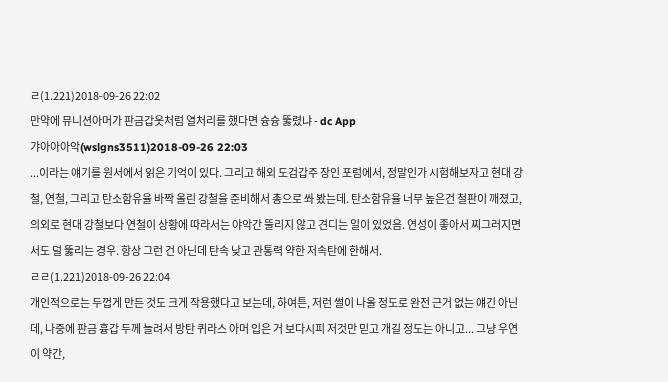ㄹ(1.221)2018-09-26 22:02
만약에 뮤니션아머가 판금갑옷처럼 열처리를 했다면 슝슝 뚫렸냐 - dc App
갸아아아악(wslgns3511)2018-09-26 22:03
...이라는 얘기를 원서에서 읽은 기억이 있다. 그리고 해외 도검갑주 장인 포럼에서, 정말인가 시험해보자고 현대 강철, 연철, 그리고 탄소함유율 바짝 올린 강철을 준비해서 총으로 쏴 봤는데. 탄소함유율 너무 높은건 철판이 깨졌고, 의외로 현대 강철보다 연철이 상황에 따라서는 야악간 뚤리지 않고 견디는 일이 있었음. 연성이 좋아서 찌그러지면서도 덜 뚫리는 경우. 항상 그런 건 아닌데 탄속 낮고 관통력 약한 저속탄에 한해서.
ㄹㄹ(1.221)2018-09-26 22:04
개인적으로는 두껍게 만든 것도 크게 작용했다고 보는데, 하여튼, 저런 썰이 나올 정도로 완전 근거 없는 얘긴 아닌데, 나중에 판금 흉갑 두께 늘려서 방탄 퀴라스 아머 입은 거 보다시피 저것만 믿고 개길 정도는 아니고... 그냥 우연이 약간,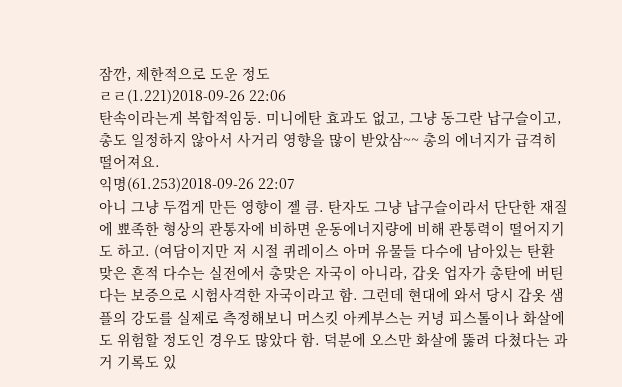잠깐, 제한적으로 도운 정도
ㄹㄹ(1.221)2018-09-26 22:06
탄속이라는게 복합적임둥. 미니에탄 효과도 없고, 그냥 동그란 납구슬이고, 총도 일정하지 않아서 사거리 영향을 많이 받았삼~~ 총의 에너지가 급격히 떨어져요.
익명(61.253)2018-09-26 22:07
아니 그냥 두껍게 만든 영향이 젤 큼. 탄자도 그냥 납구슬이라서 단단한 재질에 뾰족한 형상의 관통자에 비하면 운동에너지량에 비해 관통력이 떨어지기도 하고. (여담이지만 저 시절 퀴레이스 아머 유물들 다수에 남아있는 탄환 맞은 흔적 다수는 실전에서 총맞은 자국이 아니라, 갑옷 업자가 총탄에 버틴다는 보증으로 시험사격한 자국이라고 함. 그런데 현대에 와서 당시 갑옷 샘플의 강도를 실제로 측정해보니 머스킷 아케부스는 커녕 피스톨이나 화살에도 위험할 정도인 경우도 많았다 함. 덕분에 오스만 화살에 뚫려 다쳤다는 과거 기록도 있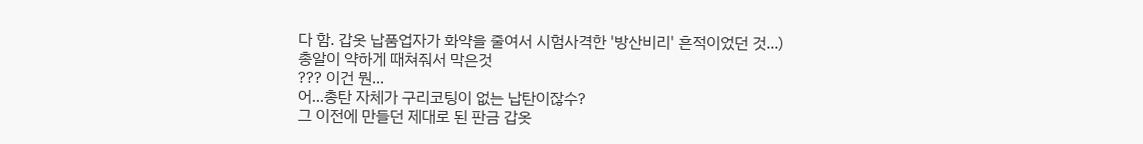다 함. 갑옷 납품업자가 화약을 줄여서 시험사격한 '방산비리' 흔적이었던 것...)
총알이 약하게 때쳐줘서 막은것
??? 이건 뭔...
어...총탄 자체가 구리코팅이 없는 납탄이잖수?
그 이전에 만들던 제대로 된 판금 갑옷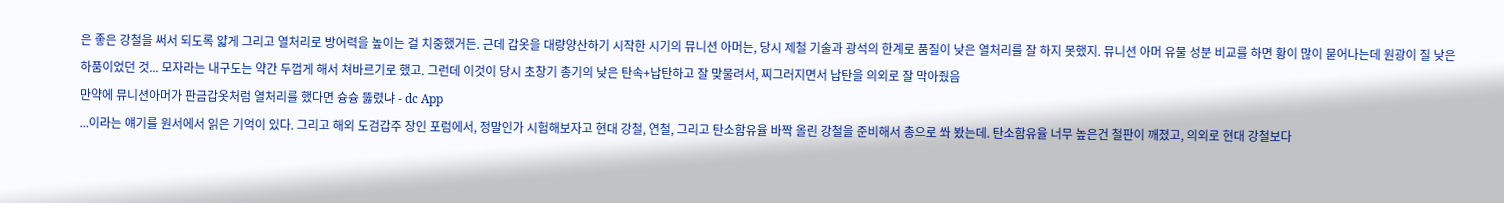은 좋은 강철을 써서 되도록 얇게 그리고 열처리로 방어력을 높이는 걸 치중했거든. 근데 갑옷을 대량양산하기 시작한 시기의 뮤니션 아머는, 당시 제철 기술과 광석의 한계로 품질이 낮은 열처리를 잘 하지 못했지. 뮤니션 아머 유물 성분 비교를 하면 황이 많이 묻어나는데 원광이 질 낮은 하품이었던 것... 모자라는 내구도는 약간 두껍게 해서 쳐바르기로 했고. 그런데 이것이 당시 초창기 총기의 낮은 탄속+납탄하고 잘 맞물려서, 찌그러지면서 납탄을 의외로 잘 막아줬음
만약에 뮤니션아머가 판금갑옷처럼 열처리를 했다면 슝슝 뚫렸냐 - dc App
...이라는 얘기를 원서에서 읽은 기억이 있다. 그리고 해외 도검갑주 장인 포럼에서, 정말인가 시험해보자고 현대 강철, 연철, 그리고 탄소함유율 바짝 올린 강철을 준비해서 총으로 쏴 봤는데. 탄소함유율 너무 높은건 철판이 깨졌고, 의외로 현대 강철보다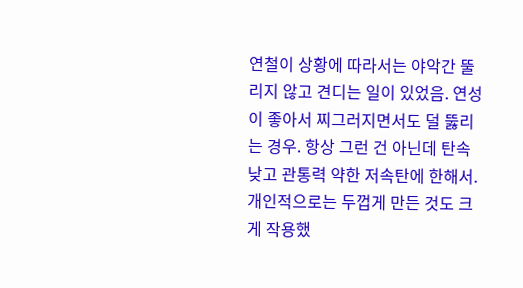연철이 상황에 따라서는 야악간 뚤리지 않고 견디는 일이 있었음. 연성이 좋아서 찌그러지면서도 덜 뚫리는 경우. 항상 그런 건 아닌데 탄속 낮고 관통력 약한 저속탄에 한해서.
개인적으로는 두껍게 만든 것도 크게 작용했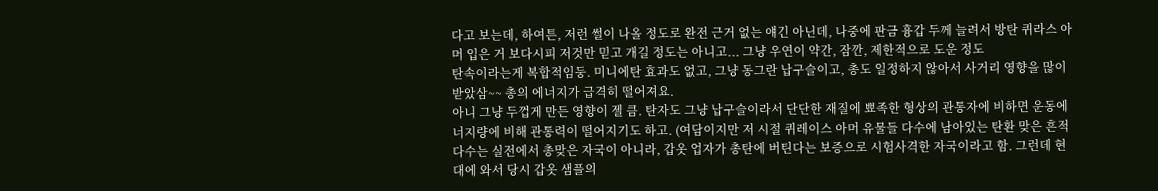다고 보는데, 하여튼, 저런 썰이 나올 정도로 완전 근거 없는 얘긴 아닌데, 나중에 판금 흉갑 두께 늘려서 방탄 퀴라스 아머 입은 거 보다시피 저것만 믿고 개길 정도는 아니고... 그냥 우연이 약간, 잠깐, 제한적으로 도운 정도
탄속이라는게 복합적임둥. 미니에탄 효과도 없고, 그냥 동그란 납구슬이고, 총도 일정하지 않아서 사거리 영향을 많이 받았삼~~ 총의 에너지가 급격히 떨어져요.
아니 그냥 두껍게 만든 영향이 젤 큼. 탄자도 그냥 납구슬이라서 단단한 재질에 뾰족한 형상의 관통자에 비하면 운동에너지량에 비해 관통력이 떨어지기도 하고. (여담이지만 저 시절 퀴레이스 아머 유물들 다수에 남아있는 탄환 맞은 흔적 다수는 실전에서 총맞은 자국이 아니라, 갑옷 업자가 총탄에 버틴다는 보증으로 시험사격한 자국이라고 함. 그런데 현대에 와서 당시 갑옷 샘플의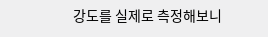강도를 실제로 측정해보니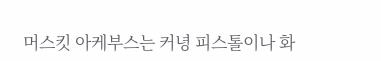머스킷 아케부스는 커녕 피스톨이나 화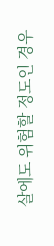살에도 위험할 정도인 경우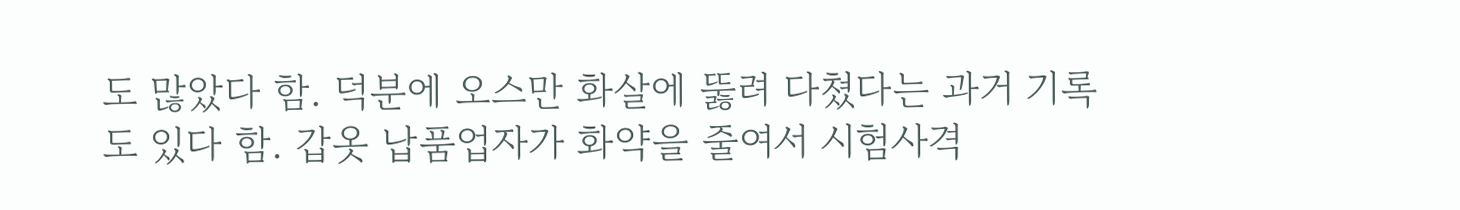도 많았다 함. 덕분에 오스만 화살에 뚫려 다쳤다는 과거 기록도 있다 함. 갑옷 납품업자가 화약을 줄여서 시험사격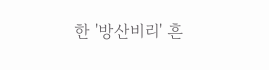한 '방산비리' 흔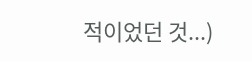적이었던 것...)